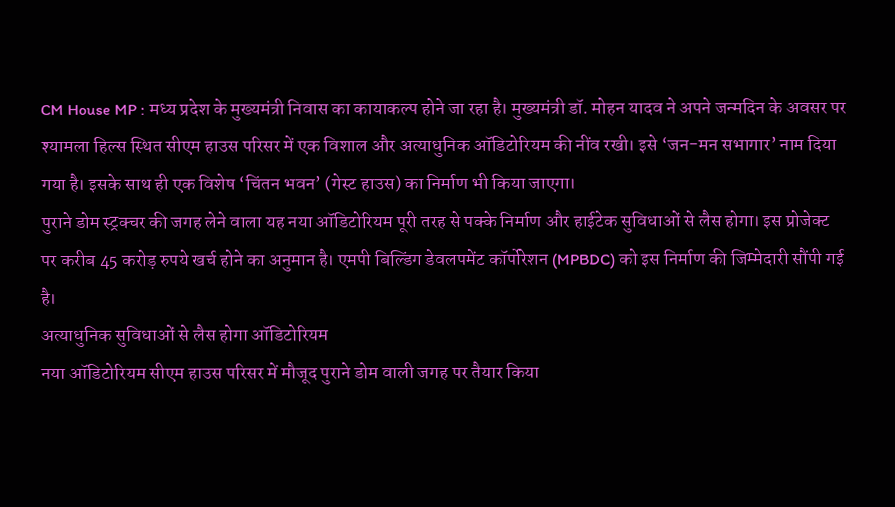CM House MP : मध्य प्रदेश के मुख्यमंत्री निवास का कायाकल्प होने जा रहा है। मुख्यमंत्री डॉ. मोहन यादव ने अपने जन्मदिन के अवसर पर श्यामला हिल्स स्थित सीएम हाउस परिसर में एक विशाल और अत्याधुनिक ऑडिटोरियम की नींव रखी। इसे ‘जन-मन सभागार’ नाम दिया गया है। इसके साथ ही एक विशेष ‘चिंतन भवन’ (गेस्ट हाउस) का निर्माण भी किया जाएगा।
पुराने डोम स्ट्रक्चर की जगह लेने वाला यह नया ऑडिटोरियम पूरी तरह से पक्के निर्माण और हाईटेक सुविधाओं से लैस होगा। इस प्रोजेक्ट पर करीब 45 करोड़ रुपये खर्च होने का अनुमान है। एमपी बिल्डिंग डेवलपमेंट कॉर्पोरेशन (MPBDC) को इस निर्माण की जिम्मेदारी सौंपी गई है।
अत्याधुनिक सुविधाओं से लैस होगा ऑडिटोरियम
नया ऑडिटोरियम सीएम हाउस परिसर में मौजूद पुराने डोम वाली जगह पर तैयार किया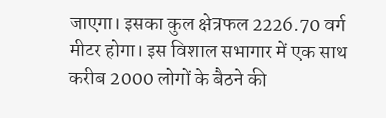जाएगा। इसका कुल क्षेत्रफल 2226.70 वर्ग मीटर होगा। इस विशाल सभागार में एक साथ करीब 2000 लोगों के बैठने की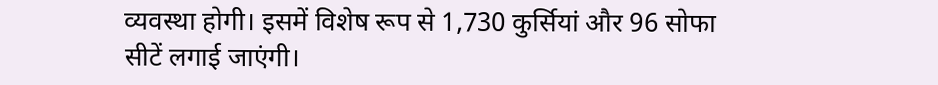व्यवस्था होगी। इसमें विशेष रूप से 1,730 कुर्सियां और 96 सोफा सीटें लगाई जाएंगी।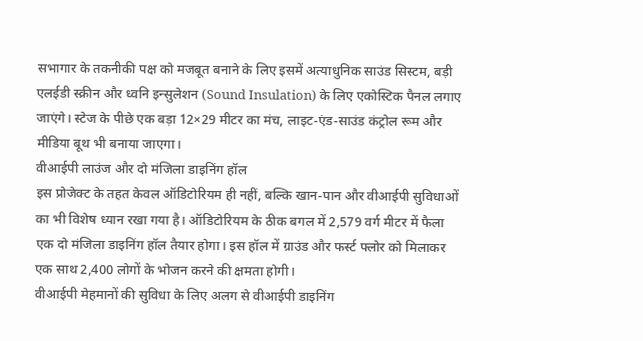सभागार के तकनीकी पक्ष को मजबूत बनाने के लिए इसमें अत्याधुनिक साउंड सिस्टम, बड़ी एलईडी स्क्रीन और ध्वनि इन्सुलेशन (Sound Insulation) के लिए एकोस्टिक पैनल लगाए जाएंगे। स्टेज के पीछे एक बड़ा 12×29 मीटर का मंच, लाइट-एंड-साउंड कंट्रोल रूम और मीडिया बूथ भी बनाया जाएगा।
वीआईपी लाउंज और दो मंजिला डाइनिंग हॉल
इस प्रोजेक्ट के तहत केवल ऑडिटोरियम ही नहीं, बल्कि खान-पान और वीआईपी सुविधाओं का भी विशेष ध्यान रखा गया है। ऑडिटोरियम के ठीक बगल में 2,579 वर्ग मीटर में फैला एक दो मंजिला डाइनिंग हॉल तैयार होगा। इस हॉल में ग्राउंड और फर्स्ट फ्लोर को मिलाकर एक साथ 2,400 लोगों के भोजन करने की क्षमता होगी।
वीआईपी मेहमानों की सुविधा के लिए अलग से वीआईपी डाइनिंग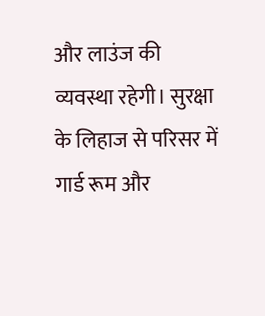और लाउंज की व्यवस्था रहेगी। सुरक्षा के लिहाज से परिसर में गार्ड रूम और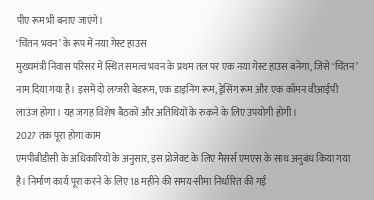पीए रूम भी बनाए जाएंगे।
‘चिंतन भवन’ के रूप में नया गेस्ट हाउस
मुख्यमंत्री निवास परिसर में स्थित समत्व भवन के प्रथम तल पर एक नया गेस्ट हाउस बनेगा, जिसे ‘चिंतन’ नाम दिया गया है। इसमें दो लग्जरी बेडरूम, एक डाइनिंग रूम, ड्रेसिंग रूम और एक कॉमन वीआईपी लाउंज होगा। यह जगह विशेष बैठकों और अतिथियों के रुकने के लिए उपयोगी होगी।
2027 तक पूरा होगा काम
एमपीबीडीसी के अधिकारियों के अनुसार, इस प्रोजेक्ट के लिए मैसर्स एमएस के साथ अनुबंध किया गया है। निर्माण कार्य पूरा करने के लिए 18 महीने की समय-सीमा निर्धारित की गई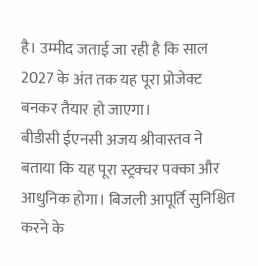है। उम्मीद जताई जा रही है कि साल 2027 के अंत तक यह पूरा प्रोजेक्ट बनकर तैयार हो जाएगा।
बीडीसी ईएनसी अजय श्रीवास्तव ने बताया कि यह पूरा स्ट्रक्चर पक्का और आधुनिक होगा। बिजली आपूर्ति सुनिश्चित करने के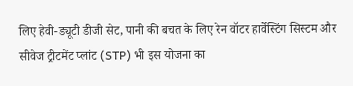लिए हेवी-ड्यूटी डीजी सेट, पानी की बचत के लिए रेन वॉटर हार्वेस्टिंग सिस्टम और सीवेज ट्रीटमेंट प्लांट (STP) भी इस योजना का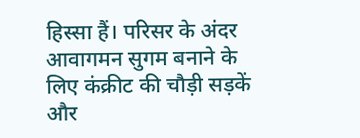हिस्सा हैं। परिसर के अंदर आवागमन सुगम बनाने के लिए कंक्रीट की चौड़ी सड़कें और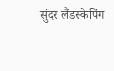सुंदर लैंडस्केपिंग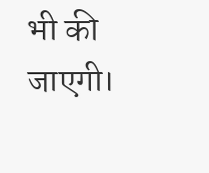भी की जाएगी।